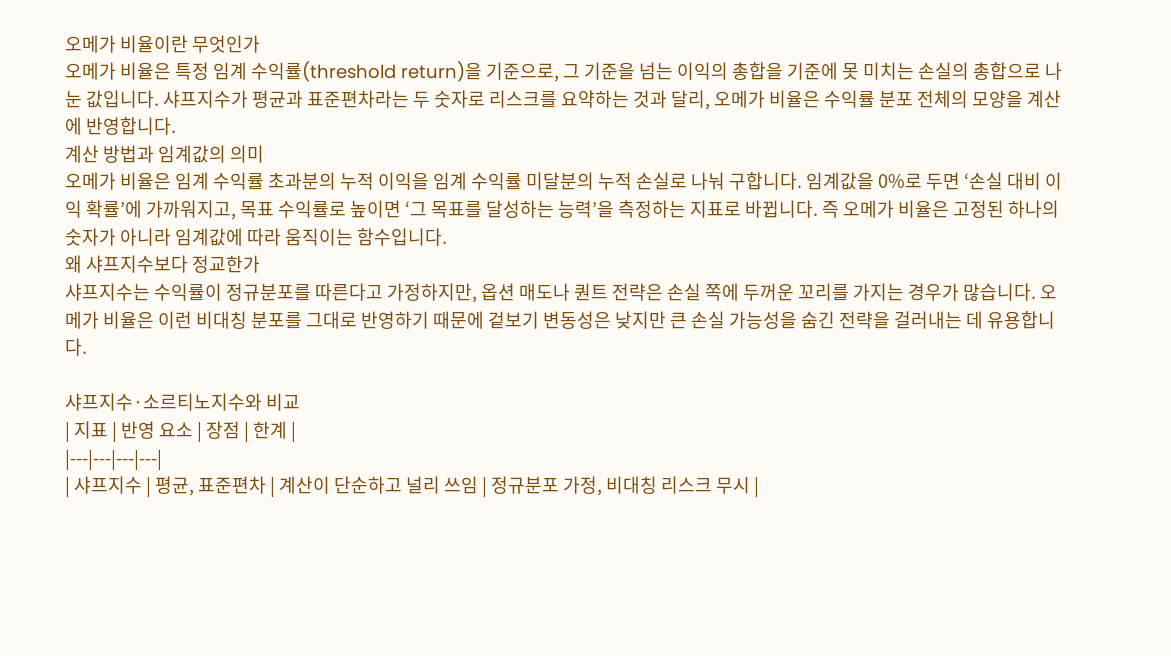오메가 비율이란 무엇인가
오메가 비율은 특정 임계 수익률(threshold return)을 기준으로, 그 기준을 넘는 이익의 총합을 기준에 못 미치는 손실의 총합으로 나눈 값입니다. 샤프지수가 평균과 표준편차라는 두 숫자로 리스크를 요약하는 것과 달리, 오메가 비율은 수익률 분포 전체의 모양을 계산에 반영합니다.
계산 방법과 임계값의 의미
오메가 비율은 임계 수익률 초과분의 누적 이익을 임계 수익률 미달분의 누적 손실로 나눠 구합니다. 임계값을 0%로 두면 ‘손실 대비 이익 확률’에 가까워지고, 목표 수익률로 높이면 ‘그 목표를 달성하는 능력’을 측정하는 지표로 바뀝니다. 즉 오메가 비율은 고정된 하나의 숫자가 아니라 임계값에 따라 움직이는 함수입니다.
왜 샤프지수보다 정교한가
샤프지수는 수익률이 정규분포를 따른다고 가정하지만, 옵션 매도나 퀀트 전략은 손실 쪽에 두꺼운 꼬리를 가지는 경우가 많습니다. 오메가 비율은 이런 비대칭 분포를 그대로 반영하기 때문에 겉보기 변동성은 낮지만 큰 손실 가능성을 숨긴 전략을 걸러내는 데 유용합니다.

샤프지수·소르티노지수와 비교
| 지표 | 반영 요소 | 장점 | 한계 |
|---|---|---|---|
| 샤프지수 | 평균, 표준편차 | 계산이 단순하고 널리 쓰임 | 정규분포 가정, 비대칭 리스크 무시 |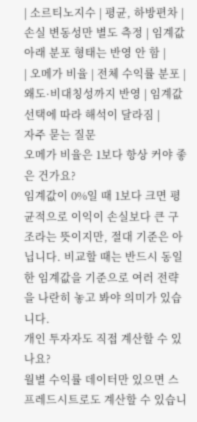| 소르티노지수 | 평균, 하방편차 | 손실 변동성만 별도 측정 | 임계값 아래 분포 형태는 반영 안 함 |
| 오메가 비율 | 전체 수익률 분포 | 왜도·비대칭성까지 반영 | 임계값 선택에 따라 해석이 달라짐 |
자주 묻는 질문
오메가 비율은 1보다 항상 커야 좋은 건가요?
임계값이 0%일 때 1보다 크면 평균적으로 이익이 손실보다 큰 구조라는 뜻이지만, 절대 기준은 아닙니다. 비교할 때는 반드시 동일한 임계값을 기준으로 여러 전략을 나란히 놓고 봐야 의미가 있습니다.
개인 투자자도 직접 계산할 수 있나요?
월별 수익률 데이터만 있으면 스프레드시트로도 계산할 수 있습니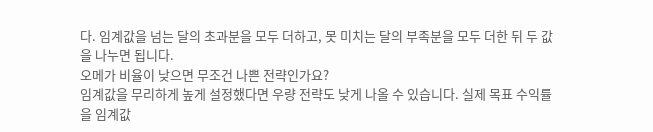다. 임계값을 넘는 달의 초과분을 모두 더하고, 못 미치는 달의 부족분을 모두 더한 뒤 두 값을 나누면 됩니다.
오메가 비율이 낮으면 무조건 나쁜 전략인가요?
임계값을 무리하게 높게 설정했다면 우량 전략도 낮게 나올 수 있습니다. 실제 목표 수익률을 임계값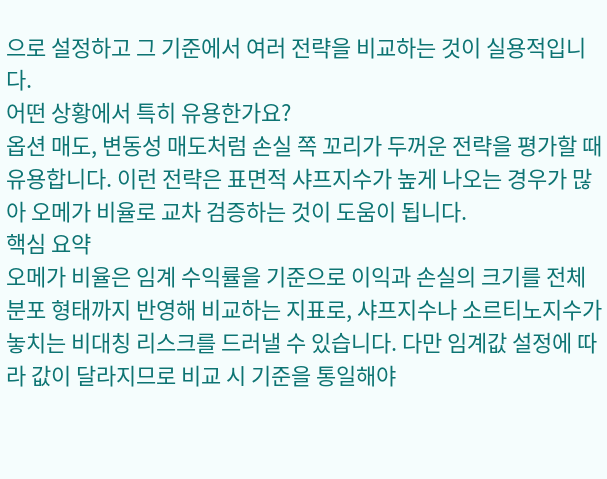으로 설정하고 그 기준에서 여러 전략을 비교하는 것이 실용적입니다.
어떤 상황에서 특히 유용한가요?
옵션 매도, 변동성 매도처럼 손실 쪽 꼬리가 두꺼운 전략을 평가할 때 유용합니다. 이런 전략은 표면적 샤프지수가 높게 나오는 경우가 많아 오메가 비율로 교차 검증하는 것이 도움이 됩니다.
핵심 요약
오메가 비율은 임계 수익률을 기준으로 이익과 손실의 크기를 전체 분포 형태까지 반영해 비교하는 지표로, 샤프지수나 소르티노지수가 놓치는 비대칭 리스크를 드러낼 수 있습니다. 다만 임계값 설정에 따라 값이 달라지므로 비교 시 기준을 통일해야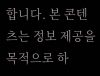합니다. 본 콘텐츠는 정보 제공을 목적으로 하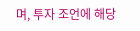며, 투자 조언에 해당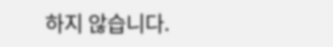하지 않습니다.